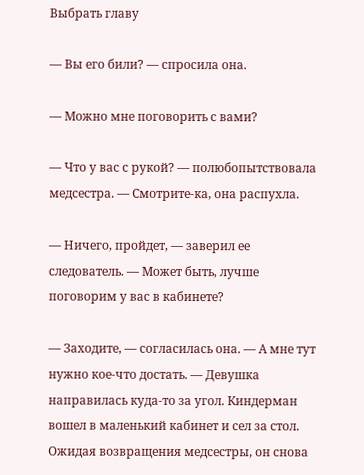Выбрать главу

— Вы его били? — спросила она.

— Можно мне поговорить с вами?

— Что у вас с рукой? — полюбопытствовала медсестра. — Смотрите-ка, она распухла.

— Ничего, пройдет, — заверил ее следователь. — Может быть, лучше поговорим у вас в кабинете?

— Заходите, — согласилась она. — А мне тут нужно кое-что достать. — Девушка направилась куда-то за угол. Киндерман вошел в маленький кабинет и сел за стол. Ожидая возвращения медсестры, он снова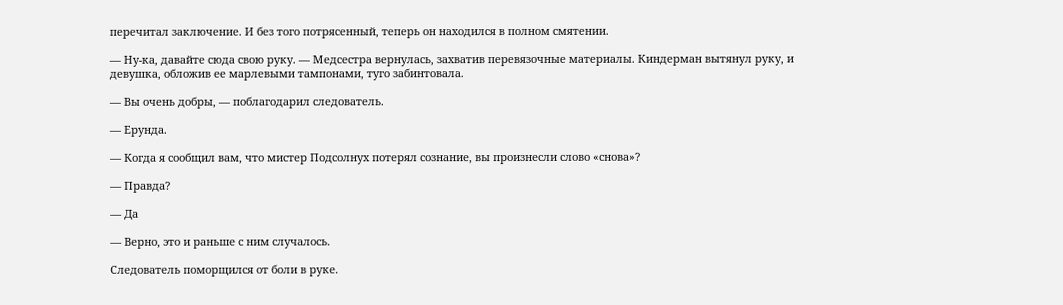перечитал заключение. И без того потрясенный, теперь он находился в полном смятении.

— Ну-ка, давайте сюда свою руку. — Медсестра вернулась, захватив перевязочные материалы. Киндерман вытянул руку, и девушка, обложив ее марлевыми тампонами, туго забинтовала.

— Вы очень добры, — поблагодарил следователь.

— Ерунда.

— Когда я сообщил вам, что мистер Подсолнух потерял сознание, вы произнесли слово «снова»?

— Правда?

— Да

— Верно, это и раньше с ним случалось.

Следователь поморщился от боли в руке.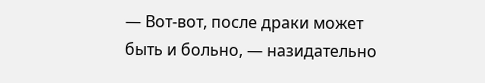— Вот-вот, после драки может быть и больно, — назидательно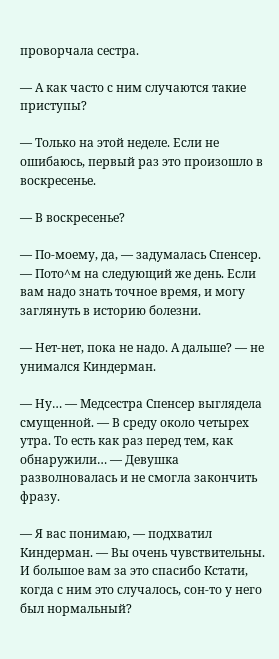проворчала сестра.

— А как часто с ним случаются такие приступы?

— Только на этой неделе. Если не ошибаюсь, первый раз это произошло в воскресенье.

— В воскресенье?

— По-моему, да, — задумалась Спенсер. — Пото^м на следующий же день. Если вам надо знать точное время, и могу заглянуть в историю болезни.

— Нет-нет, пока не надо. А дальше? — не унимался Киндерман.

— Ну… — Медсестра Спенсер выглядела смущенной. — В среду около четырех утра. То есть как раз перед тем, как обнаружили… — Девушка разволновалась и не смогла закончить фразу.

— Я вас понимаю, — подхватил Киндерман. — Вы очень чувствительны. И большое вам за это спасибо Кстати, когда с ним это случалось, сон-то у него был нормальный?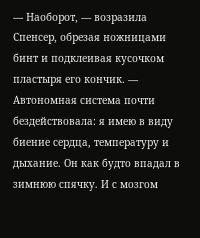— Наоборот, — возразила Спенсер, обрезая ножницами бинт и подклеивая кусочком пластыря его кончик. — Автономная система почти бездействовала: я имею в виду биение сердца, температуру и дыхание. Он как будто впадал в зимнюю спячку. И с мозгом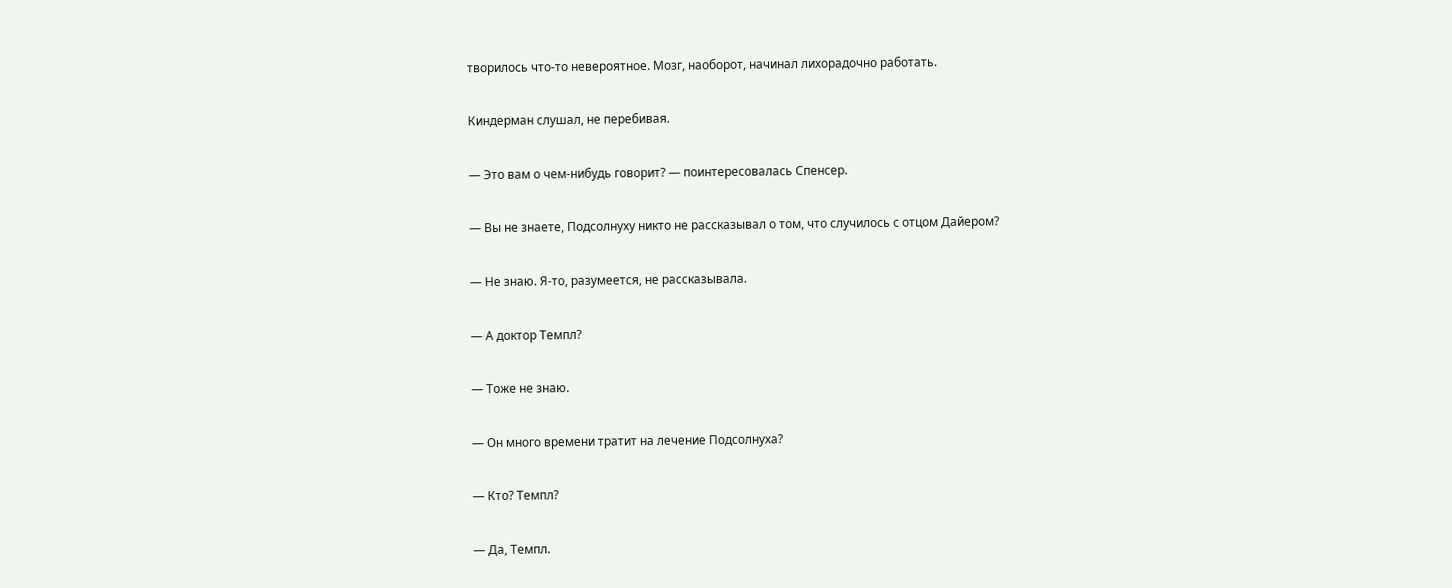творилось что-то невероятное. Мозг, наоборот, начинал лихорадочно работать.

Киндерман слушал, не перебивая.

— Это вам о чем-нибудь говорит? — поинтересовалась Спенсер.

— Вы не знаете, Подсолнуху никто не рассказывал о том, что случилось с отцом Дайером?

— Не знаю. Я-то, разумеется, не рассказывала.

— А доктор Темпл?

— Тоже не знаю.

— Он много времени тратит на лечение Подсолнуха?

— Кто? Темпл?

— Да, Темпл.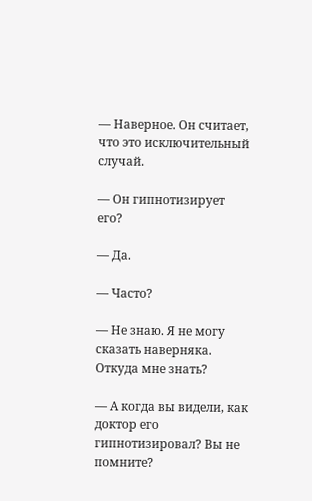— Наверное. Он считает, что это исключительный случай.

— Он гипнотизирует его?

— Да.

— Часто?

— Не знаю. Я не могу сказать наверняка. Откуда мне знать?

— А когда вы видели, как доктор его гипнотизировал? Вы не помните?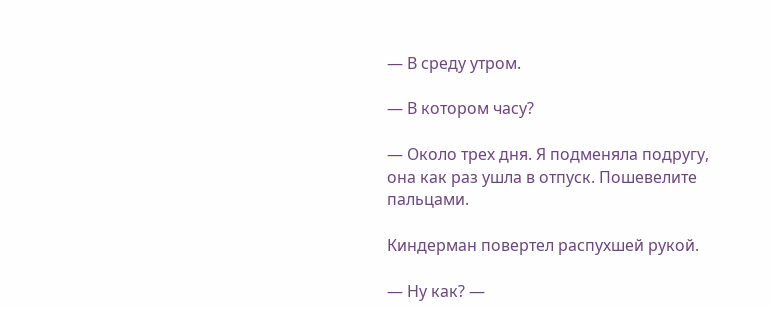— В среду утром.

— В котором часу?

— Около трех дня. Я подменяла подругу, она как раз ушла в отпуск. Пошевелите пальцами.

Киндерман повертел распухшей рукой.

— Ну как? —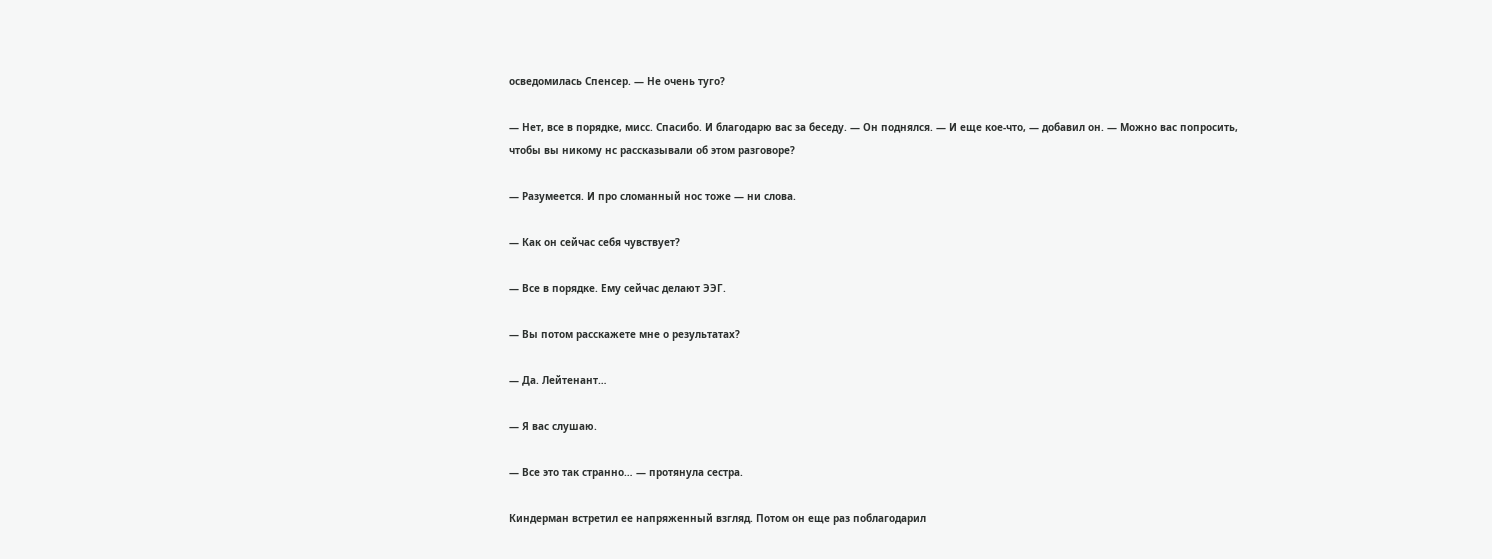осведомилась Спенсер. — Не очень туго?

— Нет, все в порядке, мисс. Спасибо. И благодарю вас за беседу. — Он поднялся. — И еще кое-что, — добавил он. — Можно вас попросить, чтобы вы никому нс рассказывали об этом разговоре?

— Разумеется. И про сломанный нос тоже — ни слова.

— Как он сейчас себя чувствует?

— Все в порядке. Ему сейчас делают ЭЭГ.

— Вы потом расскажете мне о результатах?

— Да. Лейтенант…

— Я вас слушаю.

— Все это так странно… — протянула сестра.

Киндерман встретил ее напряженный взгляд. Потом он еще раз поблагодарил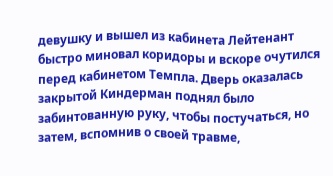девушку и вышел из кабинета Лейтенант быстро миновал коридоры и вскоре очутился перед кабинетом Темпла. Дверь оказалась закрытой Киндерман поднял было забинтованную руку, чтобы постучаться, но затем, вспомнив о своей травме,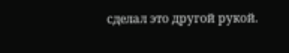сделал это другой рукой.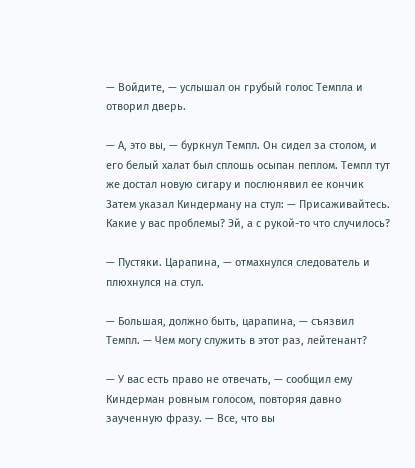— Войдите, — услышал он грубый голос Темпла и отворил дверь.

— А, это вы, — буркнул Темпл. Он сидел за столом, и его белый халат был сплошь осыпан пеплом. Темпл тут же достал новую сигару и послюнявил ее кончик Затем указал Киндерману на стул: — Присаживайтесь. Какие у вас проблемы? Эй, а с рукой-то что случилось?

— Пустяки. Царапина, — отмахнулся следователь и плюхнулся на стул.

— Большая, должно быть, царапина, — съязвил Темпл. — Чем могу служить в этот раз, лейтенант?

— У вас есть право не отвечать, — сообщил ему Киндерман ровным голосом, повторяя давно заученную фразу. — Все, что вы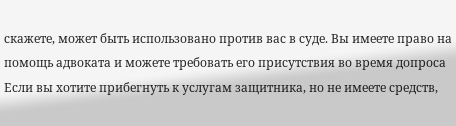скажете, может быть использовано против вас в суде. Вы имеете право на помощь адвоката и можете требовать его присутствия во время допроса Если вы хотите прибегнуть к услугам защитника, но не имеете средств,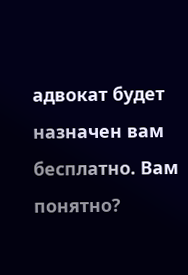адвокат будет назначен вам бесплатно. Вам понятно?